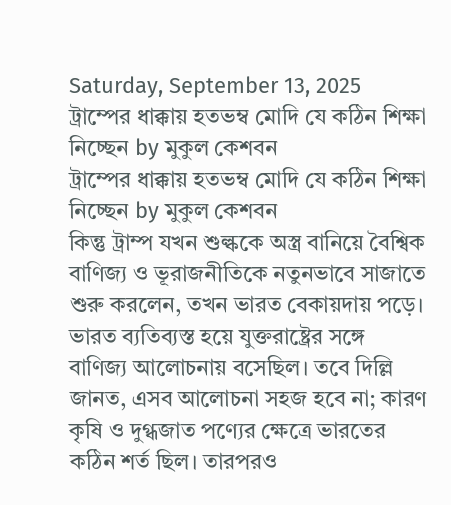Saturday, September 13, 2025
ট্রাম্পের ধাক্কায় হতভম্ব মোদি যে কঠিন শিক্ষা নিচ্ছেন by মুকুল কেশবন
ট্রাম্পের ধাক্কায় হতভম্ব মোদি যে কঠিন শিক্ষা নিচ্ছেন by মুকুল কেশবন
কিন্তু ট্রাম্প যখন শুল্ককে অস্ত্র বানিয়ে বৈশ্বিক বাণিজ্য ও ভূরাজনীতিকে নতুনভাবে সাজাতে শুরু করলেন, তখন ভারত বেকায়দায় পড়ে। ভারত ব্যতিব্যস্ত হয়ে যুক্তরাষ্ট্রের সঙ্গে বাণিজ্য আলোচনায় বসেছিল। তবে দিল্লি জানত, এসব আলোচনা সহজ হবে না; কারণ কৃষি ও দুগ্ধজাত পণ্যের ক্ষেত্রে ভারতের কঠিন শর্ত ছিল। তারপরও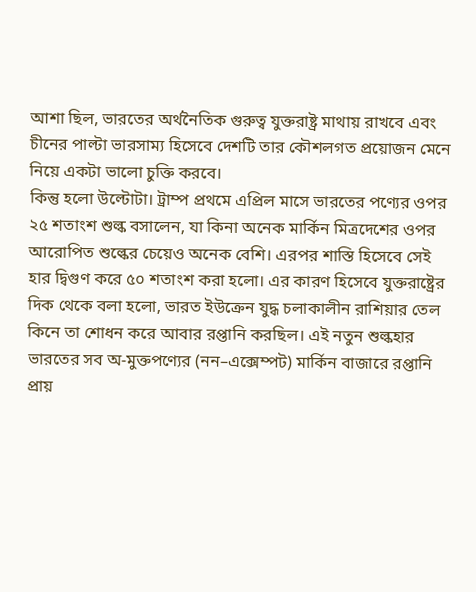আশা ছিল, ভারতের অর্থনৈতিক গুরুত্ব যুক্তরাষ্ট্র মাথায় রাখবে এবং চীনের পাল্টা ভারসাম্য হিসেবে দেশটি তার কৌশলগত প্রয়োজন মেনে নিয়ে একটা ভালো চুক্তি করবে।
কিন্তু হলো উল্টোটা। ট্রাম্প প্রথমে এপ্রিল মাসে ভারতের পণ্যের ওপর ২৫ শতাংশ শুল্ক বসালেন, যা কিনা অনেক মার্কিন মিত্রদেশের ওপর আরোপিত শুল্কের চেয়েও অনেক বেশি। এরপর শাস্তি হিসেবে সেই হার দ্বিগুণ করে ৫০ শতাংশ করা হলো। এর কারণ হিসেবে যুক্তরাষ্ট্রের দিক থেকে বলা হলো, ভারত ইউক্রেন যুদ্ধ চলাকালীন রাশিয়ার তেল কিনে তা শোধন করে আবার রপ্তানি করছিল। এই নতুন শুল্কহার ভারতের সব অ-মুক্তপণ্যের (নন–এক্সেম্পট) মার্কিন বাজারে রপ্তানি প্রায়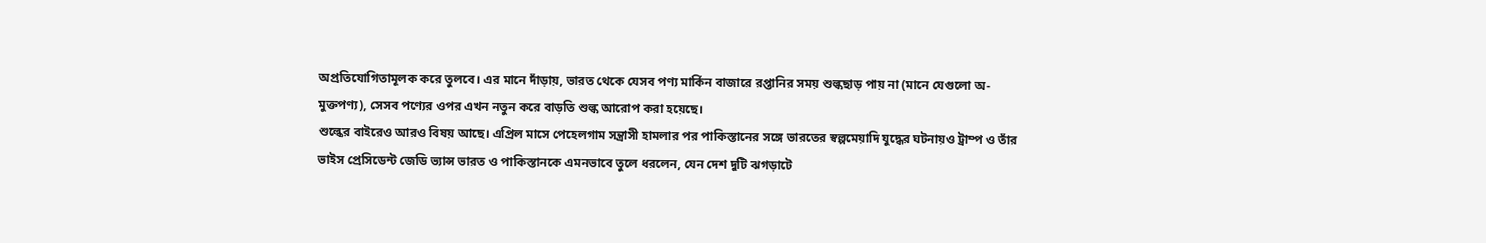অপ্রতিযোগিতামূলক করে তুলবে। এর মানে দাঁড়ায়, ভারত থেকে যেসব পণ্য মার্কিন বাজারে রপ্তানির সময় শুল্কছাড় পায় না (মানে যেগুলো অ-মুক্তপণ্য), সেসব পণ্যের ওপর এখন নতুন করে বাড়তি শুল্ক আরোপ করা হয়েছে।
শুল্কের বাইরেও আরও বিষয় আছে। এপ্রিল মাসে পেহেলগাম সন্ত্রাসী হামলার পর পাকিস্তানের সঙ্গে ভারতের স্বল্পমেয়াদি যুদ্ধের ঘটনায়ও ট্রাম্প ও তাঁর ভাইস প্রেসিডেন্ট জেডি ভ্যান্স ভারত ও পাকিস্তানকে এমনভাবে তুলে ধরলেন, যেন দেশ দুটি ঝগড়াটে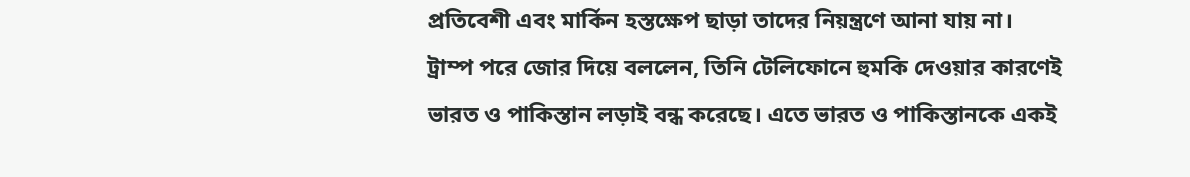প্রতিবেশী এবং মার্কিন হস্তক্ষেপ ছাড়া তাদের নিয়ন্ত্রণে আনা যায় না।
ট্রাম্প পরে জোর দিয়ে বললেন, তিনি টেলিফোনে হুমকি দেওয়ার কারণেই ভারত ও পাকিস্তান লড়াই বন্ধ করেছে। এতে ভারত ও পাকিস্তানকে একই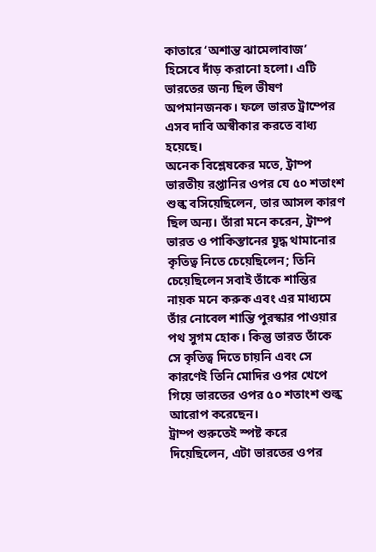কাতারে ‘অশান্ত ঝামেলাবাজ’ হিসেবে দাঁড় করানো হলো। এটি ভারতের জন্য ছিল ভীষণ অপমানজনক। ফলে ভারত ট্রাম্পের এসব দাবি অস্বীকার করতে বাধ্য হয়েছে।
অনেক বিশ্লেষকের মতে, ট্রাম্প ভারতীয় রপ্তানির ওপর যে ৫০ শতাংশ শুল্ক বসিয়েছিলেন, তার আসল কারণ ছিল অন্য। তাঁরা মনে করেন, ট্রাম্প ভারত ও পাকিস্তানের যুদ্ধ থামানোর কৃতিত্ব নিতে চেয়েছিলেন; তিনি চেয়েছিলেন সবাই তাঁকে শান্তির নায়ক মনে করুক এবং এর মাধ্যমে তাঁর নোবেল শান্তি পুরস্কার পাওয়ার পথ সুগম হোক। কিন্তু ভারত তাঁকে সে কৃতিত্ব দিতে চায়নি এবং সে কারণেই তিনি মোদির ওপর খেপে গিয়ে ভারতের ওপর ৫০ শতাংশ শুল্ক আরোপ করেছেন।
ট্রাম্প শুরুতেই স্পষ্ট করে দিয়েছিলেন, এটা ভারতের ওপর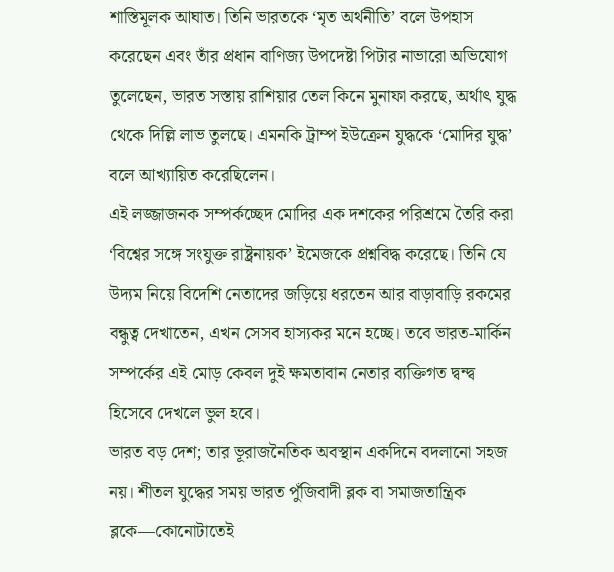শাস্তিমূলক আঘাত। তিনি ভারতকে ‘মৃত অর্থনীতি’ বলে উপহাস করেছেন এবং তাঁর প্রধান বাণিজ্য উপদেষ্টা পিটার নাভারো অভিযোগ তুলেছেন, ভারত সস্তায় রাশিয়ার তেল কিনে মুনাফা করছে, অর্থাৎ যুদ্ধ থেকে দিল্লি লাভ তুলছে। এমনকি ট্রাম্প ইউক্রেন যুদ্ধকে ‘মোদির যুদ্ধ’ বলে আখ্যায়িত করেছিলেন।
এই লজ্জাজনক সম্পর্কচ্ছেদ মোদির এক দশকের পরিশ্রমে তৈরি করা ‘বিশ্বের সঙ্গে সংযুক্ত রাষ্ট্রনায়ক’ ইমেজকে প্রশ্নবিদ্ধ করেছে। তিনি যে উদ্যম নিয়ে বিদেশি নেতাদের জড়িয়ে ধরতেন আর বাড়াবাড়ি রকমের বন্ধুত্ব দেখাতেন, এখন সেসব হাস্যকর মনে হচ্ছে। তবে ভারত-মার্কিন সম্পর্কের এই মোড় কেবল দুই ক্ষমতাবান নেতার ব্যক্তিগত দ্বন্দ্ব হিসেবে দেখলে ভুল হবে।
ভারত বড় দেশ; তার ভূরাজনৈতিক অবস্থান একদিনে বদলানো সহজ নয়। শীতল যুদ্ধের সময় ভারত পুঁজিবাদী ব্লক বা সমাজতান্ত্রিক ব্লকে—কোনোটাতেই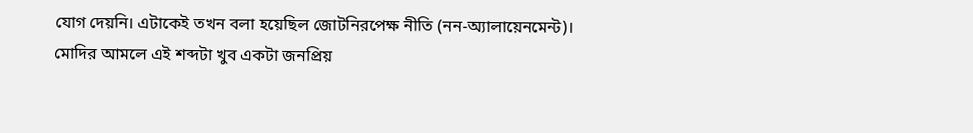যোগ দেয়নি। এটাকেই তখন বলা হয়েছিল জোটনিরপেক্ষ নীতি (নন-অ্যালায়েনমেন্ট)। মোদির আমলে এই শব্দটা খুব একটা জনপ্রিয়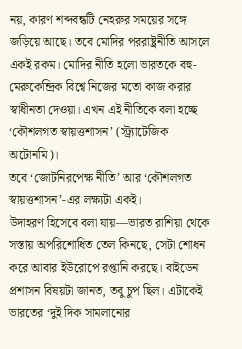নয়, কারণ শব্দবন্ধটি নেহরুর সময়ের সঙ্গে জড়িয়ে আছে। তবে মোদির পররাষ্ট্রনীতি আসলে একই রকম। মোদির নীতি হলো ভারতকে বহু-মেরুকেন্দ্রিক বিশ্বে নিজের মতো কাজ করার স্বাধীনতা দেওয়া। এখন এই নীতিকে বলা হচ্ছে ‘কৌশলগত স্বায়ত্তশাসন’ (স্ট্র্যাটেজিক অটোনমি)।
তবে ‘জোটনিরপেক্ষ নীতি’ আর ‘কৌশলগত স্বায়ত্তশাসন’-এর লক্ষ্যটা একই।
উদাহরণ হিসেবে বলা যায়—ভারত রাশিয়া থেকে সস্তায় অপরিশোধিত তেল কিনছে, সেটা শোধন করে আবার ইউরোপে রপ্তানি করছে। বাইডেন প্রশাসন বিষয়টা জানত, তবু চুপ ছিল। এটাকেই ভারতের ‘দুই দিক সামলানোর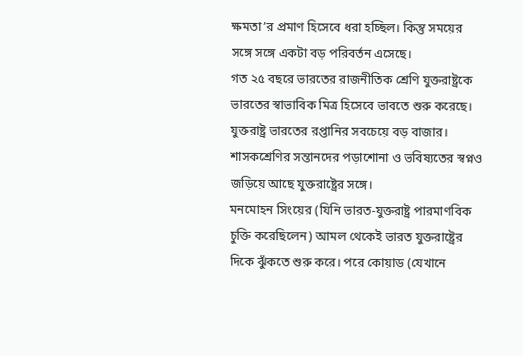ক্ষমতা’র প্রমাণ হিসেবে ধরা হচ্ছিল। কিন্তু সময়ের সঙ্গে সঙ্গে একটা বড় পরিবর্তন এসেছে।
গত ২৫ বছরে ভারতের রাজনীতিক শ্রেণি যুক্তরাষ্ট্রকে ভারতের স্বাভাবিক মিত্র হিসেবে ভাবতে শুরু করেছে। যুক্তরাষ্ট্র ভারতের রপ্তানির সবচেয়ে বড় বাজার। শাসকশ্রেণির সন্তানদের পড়াশোনা ও ভবিষ্যতের স্বপ্নও জড়িয়ে আছে যুক্তরাষ্ট্রের সঙ্গে।
মনমোহন সিংয়ের (যিনি ভারত-যুক্তরাষ্ট্র পারমাণবিক চুক্তি করেছিলেন) আমল থেকেই ভারত যুক্তরাষ্ট্রের দিকে ঝুঁকতে শুরু করে। পরে কোয়াড (যেখানে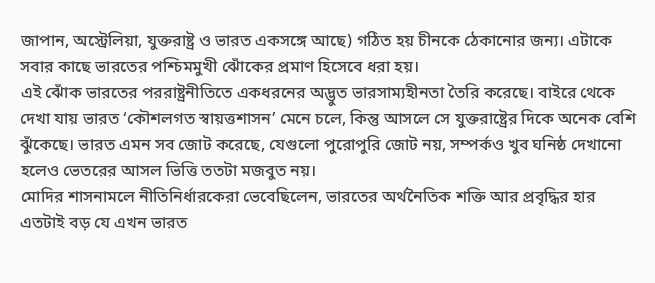জাপান, অস্ট্রেলিয়া, যুক্তরাষ্ট্র ও ভারত একসঙ্গে আছে) গঠিত হয় চীনকে ঠেকানোর জন্য। এটাকে সবার কাছে ভারতের পশ্চিমমুখী ঝোঁকের প্রমাণ হিসেবে ধরা হয়।
এই ঝোঁক ভারতের পররাষ্ট্রনীতিতে একধরনের অদ্ভুত ভারসাম্যহীনতা তৈরি করেছে। বাইরে থেকে দেখা যায় ভারত ‘কৌশলগত স্বায়ত্তশাসন’ মেনে চলে, কিন্তু আসলে সে যুক্তরাষ্ট্রের দিকে অনেক বেশি ঝুঁকেছে। ভারত এমন সব জোট করেছে, যেগুলো পুরোপুরি জোট নয়, সম্পর্কও খুব ঘনিষ্ঠ দেখানো হলেও ভেতরের আসল ভিত্তি ততটা মজবুত নয়।
মোদির শাসনামলে নীতিনির্ধারকেরা ভেবেছিলেন, ভারতের অর্থনৈতিক শক্তি আর প্রবৃদ্ধির হার এতটাই বড় যে এখন ভারত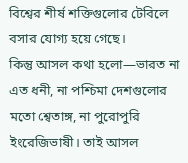বিশ্বের শীর্ষ শক্তিগুলোর টেবিলে বসার যোগ্য হয়ে গেছে।
কিন্তু আসল কথা হলো—ভারত না এত ধনী, না পশ্চিমা দেশগুলোর মতো শ্বেতাঙ্গ, না পুরোপুরি ইংরেজিভাষী। তাই আসল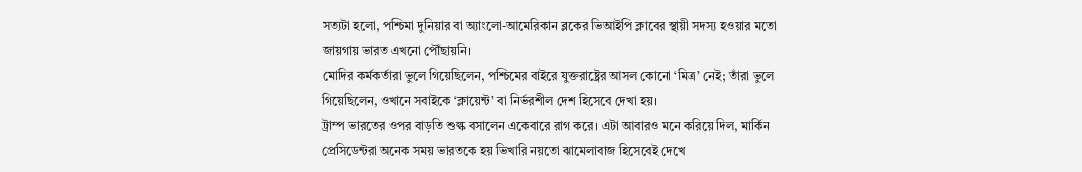সত্যটা হলো, পশ্চিমা দুনিয়ার বা অ্যাংলো-আমেরিকান ব্লকের ভিআইপি ক্লাবের স্থায়ী সদস্য হওয়ার মতো জায়গায় ভারত এখনো পৌঁছায়নি।
মোদির কর্মকর্তারা ভুলে গিয়েছিলেন, পশ্চিমের বাইরে যুক্তরাষ্ট্রের আসল কোনো ‘মিত্র’ নেই; তাঁরা ভুলে গিয়েছিলেন, ওখানে সবাইকে ‘ক্লায়েন্ট’ বা নির্ভরশীল দেশ হিসেবে দেখা হয়।
ট্রাম্প ভারতের ওপর বাড়তি শুল্ক বসালেন একেবারে রাগ করে। এটা আবারও মনে করিয়ে দিল, মার্কিন প্রেসিডেন্টরা অনেক সময় ভারতকে হয় ভিখারি নয়তো ঝামেলাবাজ হিসেবেই দেখে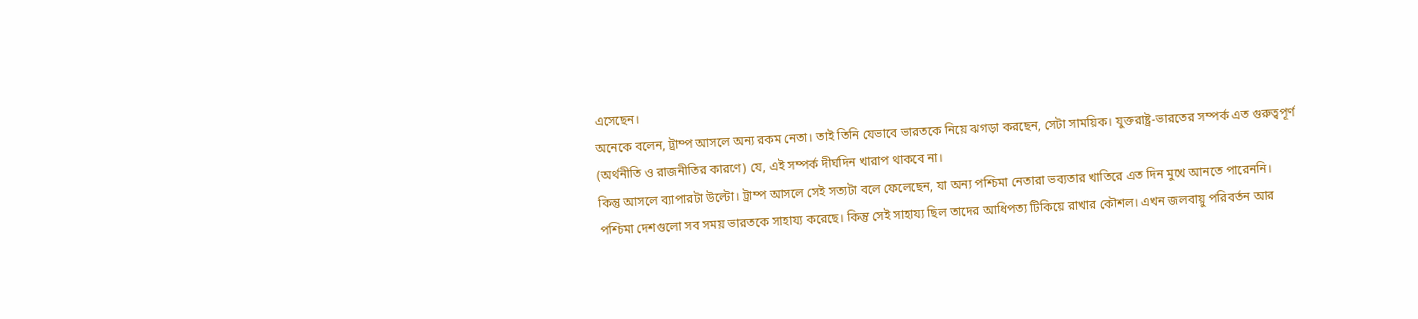এসেছেন।
অনেকে বলেন, ট্রাম্প আসলে অন্য রকম নেতা। তাই তিনি যেভাবে ভারতকে নিয়ে ঝগড়া করছেন, সেটা সাময়িক। যুক্তরাষ্ট্র-ভারতের সম্পর্ক এত গুরুত্বপূর্ণ (অর্থনীতি ও রাজনীতির কারণে) যে, এই সম্পর্ক দীর্ঘদিন খারাপ থাকবে না।
কিন্তু আসলে ব্যাপারটা উল্টো। ট্রাম্প আসলে সেই সত্যটা বলে ফেলেছেন, যা অন্য পশ্চিমা নেতারা ভব্যতার খাতিরে এত দিন মুখে আনতে পারেননি।
পশ্চিমা দেশগুলো সব সময় ভারতকে সাহায্য করেছে। কিন্তু সেই সাহায্য ছিল তাদের আধিপত্য টিকিয়ে রাখার কৌশল। এখন জলবায়ু পরিবর্তন আর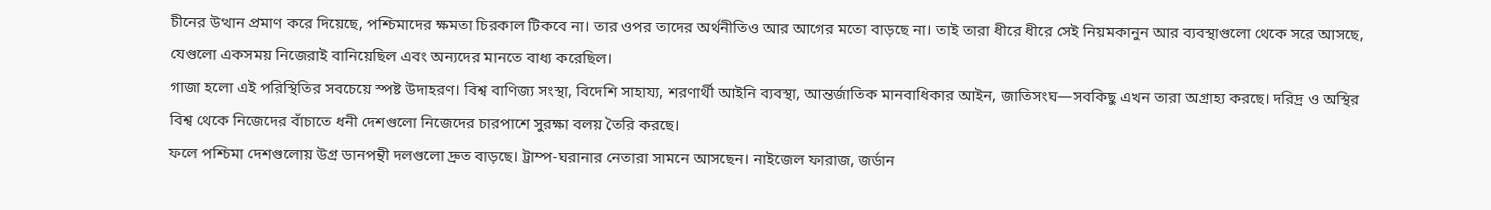চীনের উত্থান প্রমাণ করে দিয়েছে, পশ্চিমাদের ক্ষমতা চিরকাল টিকবে না। তার ওপর তাদের অর্থনীতিও আর আগের মতো বাড়ছে না। তাই তারা ধীরে ধীরে সেই নিয়মকানুন আর ব্যবস্থাগুলো থেকে সরে আসছে, যেগুলো একসময় নিজেরাই বানিয়েছিল এবং অন্যদের মানতে বাধ্য করেছিল।
গাজা হলো এই পরিস্থিতির সবচেয়ে স্পষ্ট উদাহরণ। বিশ্ব বাণিজ্য সংস্থা, বিদেশি সাহায্য, শরণার্থী আইনি ব্যবস্থা, আন্তর্জাতিক মানবাধিকার আইন, জাতিসংঘ—সবকিছু এখন তারা অগ্রাহ্য করছে। দরিদ্র ও অস্থির বিশ্ব থেকে নিজেদের বাঁচাতে ধনী দেশগুলো নিজেদের চারপাশে সুরক্ষা বলয় তৈরি করছে।
ফলে পশ্চিমা দেশগুলোয় উগ্র ডানপন্থী দলগুলো দ্রুত বাড়ছে। ট্রাম্প-ঘরানার নেতারা সামনে আসছেন। নাইজেল ফারাজ, জর্ডান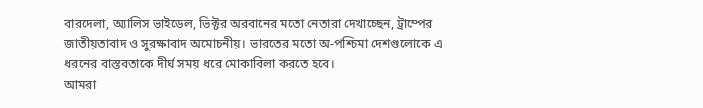বারদেলা, অ্যালিস ভাইডেল, ভিক্টর অরবানের মতো নেতারা দেখাচ্ছেন, ট্রাম্পের জাতীয়তাবাদ ও সুরক্ষাবাদ অমোচনীয়। ভারতের মতো অ-পশ্চিমা দেশগুলোকে এ ধরনের বাস্তবতাকে দীর্ঘ সময় ধরে মোকাবিলা করতে হবে।
আমরা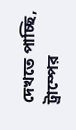দেখতে পাচ্ছি, ট্রাম্পের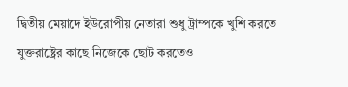দ্বিতীয় মেয়াদে ইউরোপীয় নেতারা শুধু ট্রাম্পকে খুশি করতে যুক্তরাষ্ট্রের কাছে নিজেকে ছোট করতেও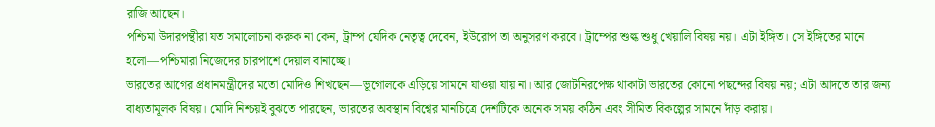রাজি আছেন।
পশ্চিমা উদারপন্থীরা যত সমালোচনা করুক না কেন, ট্রাম্প যেদিক নেতৃত্ব দেবেন, ইউরোপ তা অনুসরণ করবে। ট্রাম্পের শুল্ক শুধু খেয়ালি বিষয় নয়। এটা ইঙ্গিত। সে ইঙ্গিতের মানে হলো—পশ্চিমারা নিজেদের চারপাশে দেয়াল বানাচ্ছে।
ভারতের আগের প্রধানমন্ত্রীদের মতো মোদিও শিখছেন—ভূগোলকে এড়িয়ে সামনে যাওয়া যায় না। আর জোটনিরপেক্ষ থাকাটা ভারতের কোনো পছন্দের বিষয় নয়; এটা আদতে তার জন্য বাধ্যতামূলক বিষয়। মোদি নিশ্চয়ই বুঝতে পারছেন, ভারতের অবস্থান বিশ্বের মানচিত্রে দেশটিকে অনেক সময় কঠিন এবং সীমিত বিকল্পের সামনে দাঁড় করায়।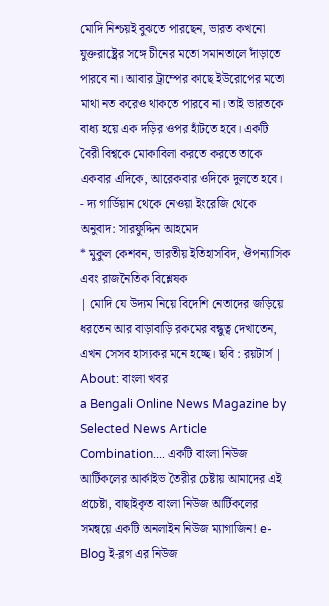মোদি নিশ্চয়ই বুঝতে পারছেন, ভারত কখনো যুক্তরাষ্ট্রের সঙ্গে চীনের মতো সমানতালে দাঁড়াতে পারবে না। আবার ট্রাম্পের কাছে ইউরোপের মতো মাথা নত করেও থাকতে পারবে না। তাই ভারতকে বাধ্য হয়ে এক দড়ির ওপর হাঁটতে হবে। একটি বৈরী বিশ্বকে মোকাবিলা করতে করতে তাকে একবার এদিকে, আরেকবার ওদিকে দুলতে হবে।
- দ্য গার্ডিয়ান থেকে নেওয়া ইংরেজি থেকে অনুবাদ: সারফুদ্দিন আহমেদ
* মুকুল কেশবন, ভারতীয় ইতিহাসবিদ, ঔপন্যাসিক এবং রাজনৈতিক বিশ্লেষক
| মোদি যে উদ্যম নিয়ে বিদেশি নেতাদের জড়িয়ে ধরতেন আর বাড়াবাড়ি রকমের বন্ধুত্ব দেখাতেন, এখন সেসব হাস্যকর মনে হচ্ছে। ছবি : রয়টার্স |
About: বাংলা খবর
a Bengali Online News Magazine by Selected News Article Combination.... একটি বাংলা নিউজ আর্টিকলের আর্কাইভ তৈরীর চেষ্টায় আমাদের এই প্রচেষ্টা, বাছাইকৃত বাংলা নিউজ আর্টিকলের সমন্বয়ে একটি অনলাইন নিউজ ম্যাগাজিন! e-Blog ই-ব্লগ এর নিউজ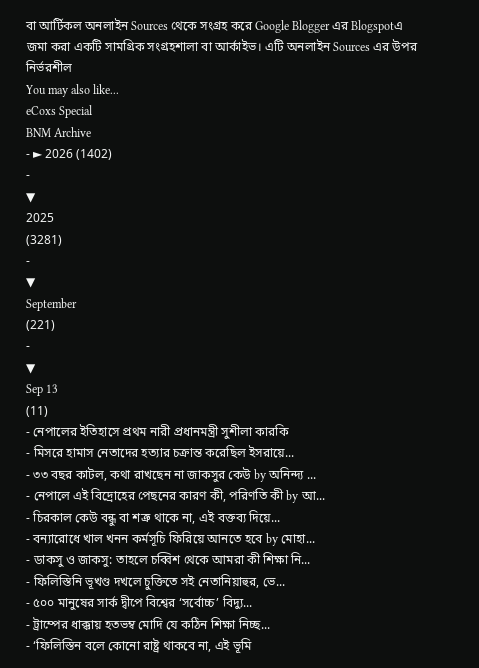বা আর্টিকল অনলাইন Sources থেকে সংগ্রহ করে Google Blogger এর Blogspotএ জমা করা একটি সামগ্রিক সংগ্রহশালা বা আর্কাইভ। এটি অনলাইন Sources এর উপর নির্ভরশীল
You may also like...
eCoxs Special
BNM Archive
- ► 2026 (1402)
-
▼
2025
(3281)
-
▼
September
(221)
-
▼
Sep 13
(11)
- নেপালের ইতিহাসে প্রথম নারী প্রধানমন্ত্রী সুশীলা কারকি
- মিসরে হামাস নেতাদের হত্যার চক্রান্ত করেছিল ইসরায়ে...
- ৩৩ বছর কাটল, কথা রাখছেন না জাকসুর কেউ by অনিন্দ্য ...
- নেপালে এই বিদ্রোহের পেছনের কারণ কী, পরিণতি কী by আ...
- চিরকাল কেউ বন্ধু বা শত্রু থাকে না, এই বক্তব্য দিয়ে...
- বন্যারোধে খাল খনন কর্মসূচি ফিরিয়ে আনতে হবে by মোহা...
- ডাকসু ও জাকসু: তাহলে চব্বিশ থেকে আমরা কী শিক্ষা নি...
- ফিলিস্তিনি ভূখণ্ড দখলে চুক্তিতে সই নেতানিয়াহুর, ভে...
- ৫০০ মানুষের সার্ক দ্বীপে বিশ্বের ‘সর্বোচ্চ’ বিদ্যু...
- ট্রাম্পের ধাক্কায় হতভম্ব মোদি যে কঠিন শিক্ষা নিচ্ছ...
- ‘ফিলিস্তিন বলে কোনো রাষ্ট্র থাকবে না, এই ভূমি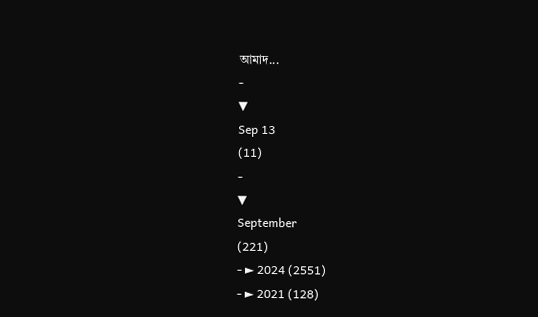আমাদ...
-
▼
Sep 13
(11)
-
▼
September
(221)
- ► 2024 (2551)
- ► 2021 (128)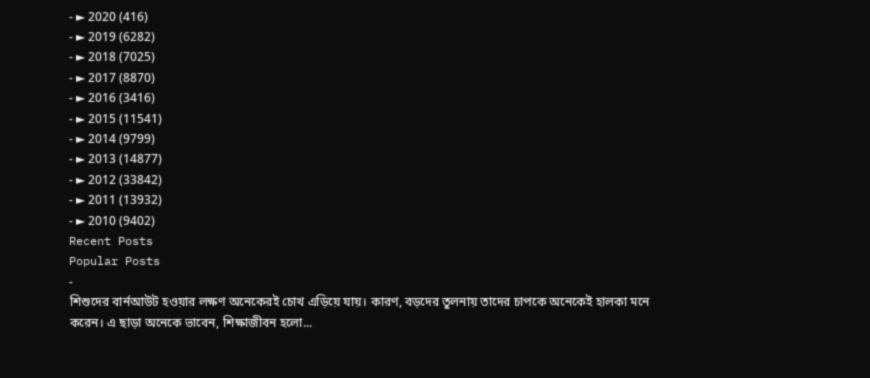- ► 2020 (416)
- ► 2019 (6282)
- ► 2018 (7025)
- ► 2017 (8870)
- ► 2016 (3416)
- ► 2015 (11541)
- ► 2014 (9799)
- ► 2013 (14877)
- ► 2012 (33842)
- ► 2011 (13932)
- ► 2010 (9402)
Recent Posts
Popular Posts
-
শিশুদের বার্নআউট হওয়ার লক্ষণ অনেকেরই চোখ এড়িয়ে যায়। কারণ, বড়দের তুলনায় তাদের চাপকে অনেকেই হালকা মনে করেন। এ ছাড়া অনেকে ভাবেন, শিক্ষাজীবন হলো...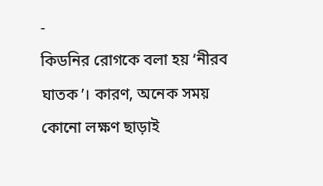-
কিডনির রোগকে বলা হয় ‘নীরব ঘাতক’। কারণ, অনেক সময় কোনো লক্ষণ ছাড়াই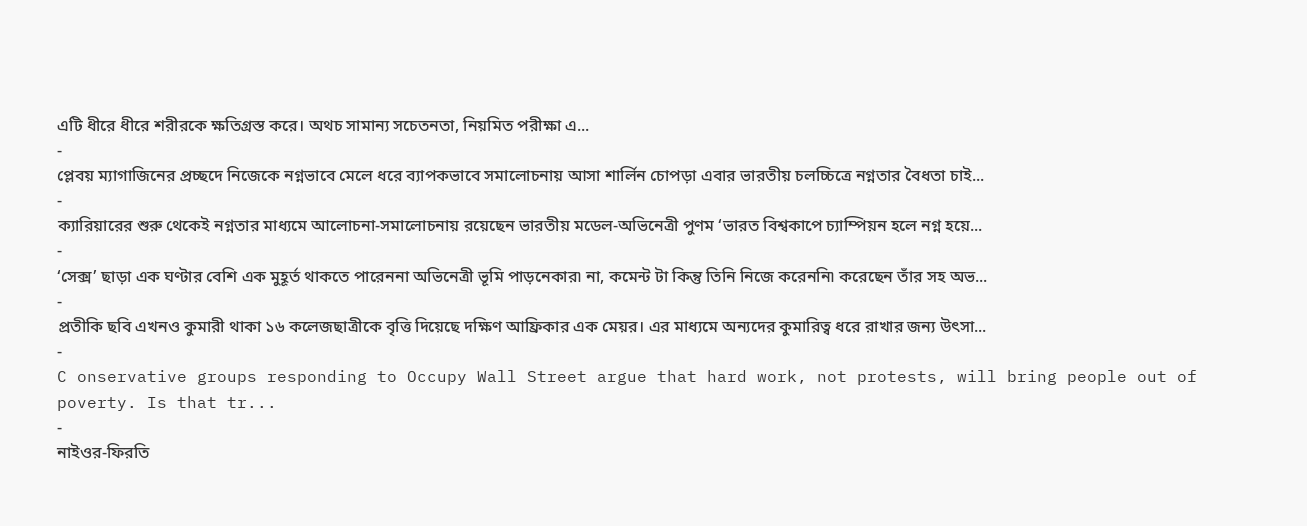এটি ধীরে ধীরে শরীরকে ক্ষতিগ্রস্ত করে। অথচ সামান্য সচেতনতা, নিয়মিত পরীক্ষা এ...
-
প্লেবয় ম্যাগাজিনের প্রচ্ছদে নিজেকে নগ্নভাবে মেলে ধরে ব্যাপকভাবে সমালোচনায় আসা শার্লিন চোপড়া এবার ভারতীয় চলচ্চিত্রে নগ্নতার বৈধতা চাই...
-
ক্যারিয়ারের শুরু থেকেই নগ্নতার মাধ্যমে আলোচনা-সমালোচনায় রয়েছেন ভারতীয় মডেল-অভিনেত্রী পুণম ‘ভারত বিশ্বকাপে চ্যাম্পিয়ন হলে নগ্ন হয়ে...
-
‘সেক্স’ ছাড়া এক ঘণ্টার বেশি এক মুহূর্ত থাকতে পারেননা অভিনেত্রী ভূমি পাড়নেকার৷ না, কমেন্ট টা কিন্তু তিনি নিজে করেননি৷ করেছেন তাঁর সহ অভ...
-
প্রতীকি ছবি এখনও কুমারী থাকা ১৬ কলেজছাত্রীকে বৃত্তি দিয়েছে দক্ষিণ আফ্রিকার এক মেয়র। এর মাধ্যমে অন্যদের কুমারিত্ব ধরে রাখার জন্য উৎসা...
-
C onservative groups responding to Occupy Wall Street argue that hard work, not protests, will bring people out of poverty. Is that tr...
-
নাইওর-ফিরতি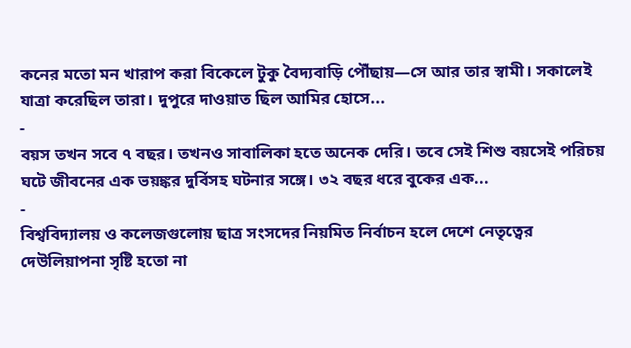কনের মতো মন খারাপ করা বিকেলে টুকু বৈদ্যবাড়ি পৌঁছায়—সে আর তার স্বামী। সকালেই যাত্রা করেছিল তারা। দুপুরে দাওয়াত ছিল আমির হোসে...
-
বয়স তখন সবে ৭ বছর। তখনও সাবালিকা হতে অনেক দেরি। তবে সেই শিশু বয়সেই পরিচয় ঘটে জীবনের এক ভয়ঙ্কর দুর্বিসহ ঘটনার সঙ্গে। ৩২ বছর ধরে বুকের এক...
-
বিশ্ববিদ্যালয় ও কলেজগুলোয় ছাত্র সংসদের নিয়মিত নির্বাচন হলে দেশে নেতৃত্বের দেউলিয়াপনা সৃষ্টি হতো না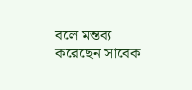বলে মন্তব্য করেছেন সাবেক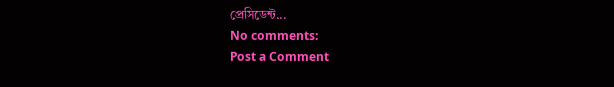প্রেসিডেন্ট...
No comments:
Post a Comment